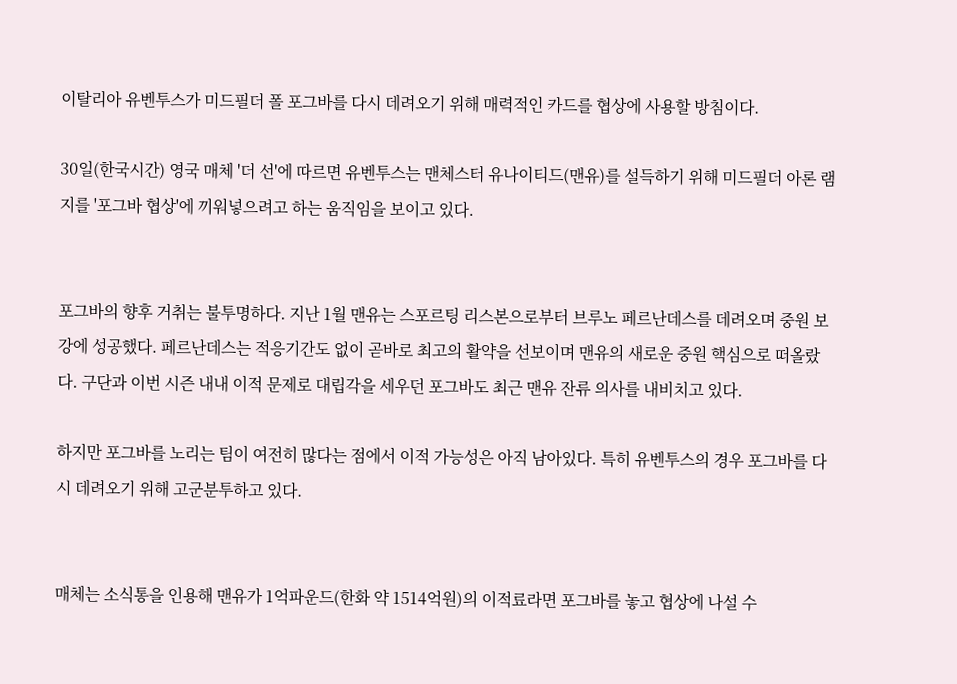이탈리아 유벤투스가 미드필더 폴 포그바를 다시 데려오기 위해 매력적인 카드를 협상에 사용할 방침이다.

30일(한국시간) 영국 매체 '더 선'에 따르면 유벤투스는 맨체스터 유나이티드(맨유)를 설득하기 위해 미드필더 아론 램지를 '포그바 협상'에 끼워넣으려고 하는 움직임을 보이고 있다.


포그바의 향후 거취는 불투명하다. 지난 1월 맨유는 스포르팅 리스본으로부터 브루노 페르난데스를 데려오며 중원 보강에 성공했다. 페르난데스는 적응기간도 없이 곧바로 최고의 활약을 선보이며 맨유의 새로운 중원 핵심으로 떠올랐다. 구단과 이번 시즌 내내 이적 문제로 대립각을 세우던 포그바도 최근 맨유 잔류 의사를 내비치고 있다.

하지만 포그바를 노리는 팀이 여전히 많다는 점에서 이적 가능성은 아직 남아있다. 특히 유벤투스의 경우 포그바를 다시 데려오기 위해 고군분투하고 있다.


매체는 소식통을 인용해 맨유가 1억파운드(한화 약 1514억원)의 이적료라면 포그바를 놓고 협상에 나설 수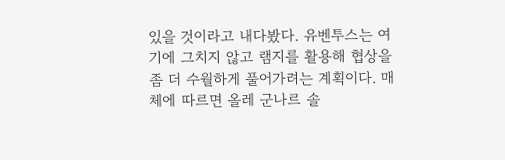있을 것이라고 내다봤다. 유벤투스는 여기에 그치지 않고 램지를 활용해 협상을 좀 더 수월하게 풀어가려는 계획이다. 매체에 따르면 올레 군나르 솔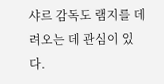샤르 감독도 램지를 데려오는 데 관심이 있다.